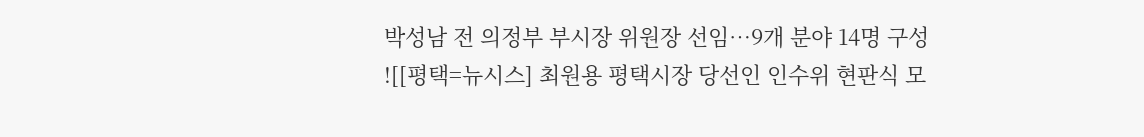박성남 전 의정부 부시장 위원장 선임…9개 분야 14명 구성
![[평택=뉴시스] 최원용 평택시장 당선인 인수위 현판식 모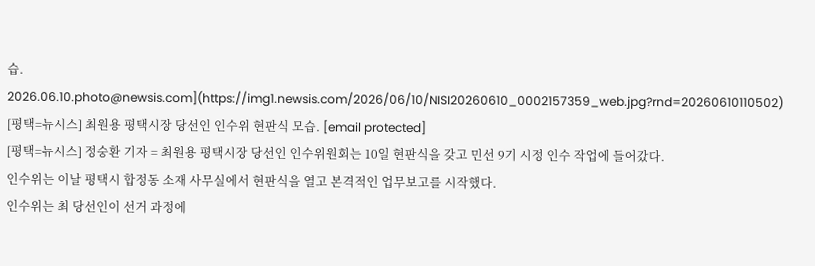습. 2026.06.10.photo@newsis.com](https://img1.newsis.com/2026/06/10/NISI20260610_0002157359_web.jpg?rnd=20260610110502)
[평택=뉴시스] 최원용 평택시장 당선인 인수위 현판식 모습. [email protected]
[평택=뉴시스] 정숭환 기자 = 최원용 평택시장 당선인 인수위원회는 10일 현판식을 갖고 민선 9기 시정 인수 작업에 들어갔다.
인수위는 이날 평택시 합정동 소재 사무실에서 현판식을 열고 본격적인 업무보고를 시작했다.
인수위는 최 당선인이 선거 과정에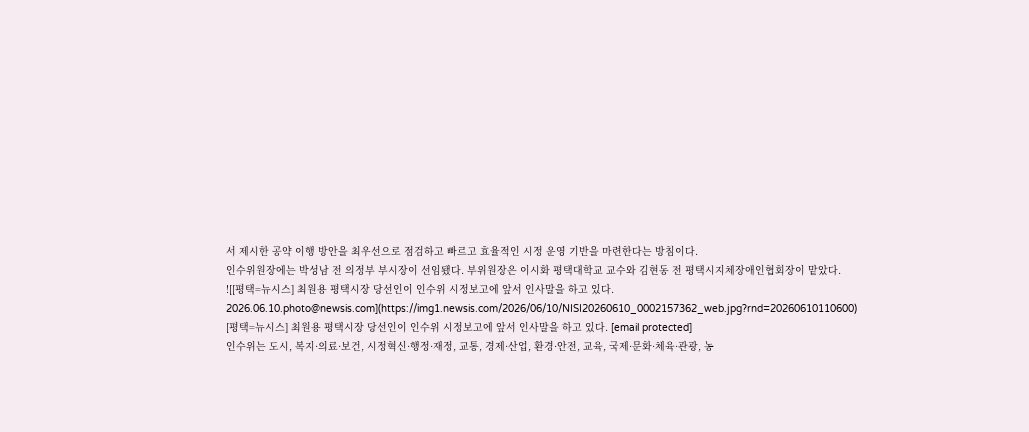서 제시한 공약 이행 방안을 최우선으로 점검하고 빠르고 효율적인 시정 운영 기반을 마련한다는 방침이다.
인수위원장에는 박성남 전 의정부 부시장이 선임됐다. 부위원장은 이시화 평택대학교 교수와 김현동 전 평택시지체장애인협회장이 맡았다.
![[평택=뉴시스] 최원용 평택시장 당선인이 인수위 시정보고에 앞서 인사말을 하고 있다. 2026.06.10.photo@newsis.com](https://img1.newsis.com/2026/06/10/NISI20260610_0002157362_web.jpg?rnd=20260610110600)
[평택=뉴시스] 최원용 평택시장 당선인이 인수위 시정보고에 앞서 인사말을 하고 있다. [email protected]
인수위는 도시, 복지·의료·보건, 시정혁신·행정·재정, 교통, 경제·산업, 환경·안전, 교육, 국제·문화·체육·관광, 농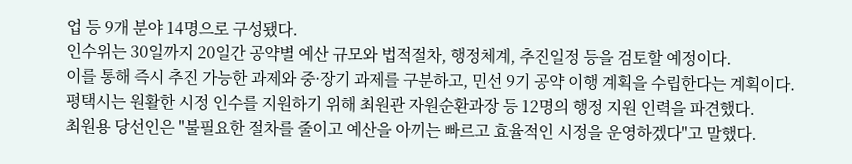업 등 9개 분야 14명으로 구성됐다.
인수위는 30일까지 20일간 공약별 예산 규모와 법적절차, 행정체계, 추진일정 등을 검토할 예정이다.
이를 통해 즉시 추진 가능한 과제와 중·장기 과제를 구분하고, 민선 9기 공약 이행 계획을 수립한다는 계획이다.
평택시는 원활한 시정 인수를 지원하기 위해 최원관 자원순환과장 등 12명의 행정 지원 인력을 파견했다.
최원용 당선인은 "불필요한 절차를 줄이고 예산을 아끼는 빠르고 효율적인 시정을 운영하겠다"고 말했다.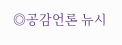◎공감언론 뉴시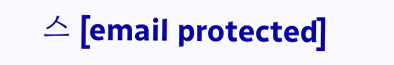스 [email protected]